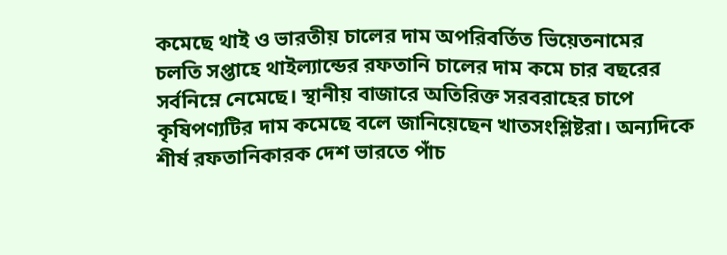কমেছে থাই ও ভারতীয় চালের দাম অপরিবর্তিত ভিয়েতনামের
চলতি সপ্তাহে থাইল্যান্ডের রফতানি চালের দাম কমে চার বছরের সর্বনিম্নে নেমেছে। স্থানীয় বাজারে অতিরিক্ত সরবরাহের চাপে কৃষিপণ্যটির দাম কমেছে বলে জানিয়েছেন খাতসংশ্লিষ্টরা। অন্যদিকে শীর্ষ রফতানিকারক দেশ ভারতে পাঁচ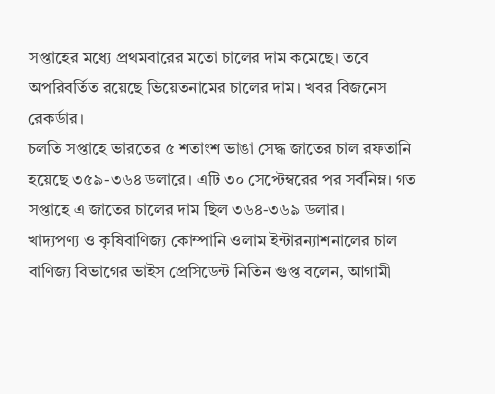সপ্তাহের মধ্যে প্রথমবারের মতো চালের দাম কমেছে। তবে অপরিবর্তিত রয়েছে ভিয়েতনামের চালের দাম। খবর বিজনেস রেকর্ডার।
চলতি সপ্তাহে ভারতের ৫ শতাংশ ভাঙা সেদ্ধ জাতের চাল রফতানি হয়েছে ৩৫৯-৩৬৪ ডলারে। এটি ৩০ সেপ্টেম্বরের পর সর্বনিম্ন। গত সপ্তাহে এ জাতের চালের দাম ছিল ৩৬৪-৩৬৯ ডলার।
খাদ্যপণ্য ও কৃষিবাণিজ্য কোম্পানি ওলাম ইন্টারন্যাশনালের চাল বাণিজ্য বিভাগের ভাইস প্রেসিডেন্ট নিতিন গুপ্ত বলেন, আগামী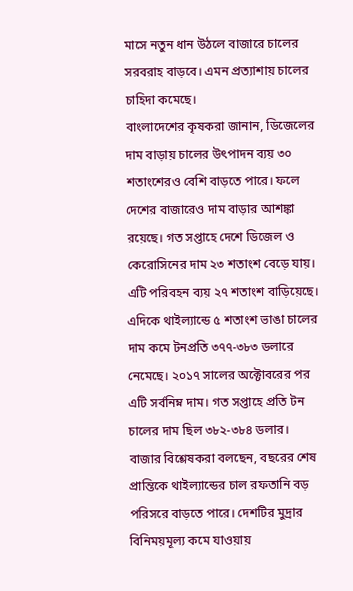মাসে নতুন ধান উঠলে বাজারে চালের সরবরাহ বাড়বে। এমন প্রত্যাশায় চালের চাহিদা কমেছে।
বাংলাদেশের কৃষকরা জানান, ডিজেলের দাম বাড়ায় চালের উৎপাদন ব্যয় ৩০ শতাংশেরও বেশি বাড়তে পারে। ফলে দেশের বাজারেও দাম বাড়ার আশঙ্কা রয়েছে। গত সপ্তাহে দেশে ডিজেল ও কেরোসিনের দাম ২৩ শতাংশ বেড়ে যায়। এটি পরিবহন ব্যয় ২৭ শতাংশ বাড়িয়েছে।
এদিকে থাইল্যান্ডে ৫ শতাংশ ভাঙা চালের দাম কমে টনপ্রতি ৩৭৭-৩৮৩ ডলারে নেমেছে। ২০১৭ সালের অক্টোবরের পর এটি সর্বনিম্ন দাম। গত সপ্তাহে প্রতি টন চালের দাম ছিল ৩৮২-৩৮৪ ডলার।
বাজার বিশ্লেষকরা বলছেন, বছরের শেষ প্রান্তিকে থাইল্যান্ডের চাল রফতানি বড় পরিসরে বাড়তে পারে। দেশটির মুদ্রার বিনিময়মূল্য কমে যাওয়ায়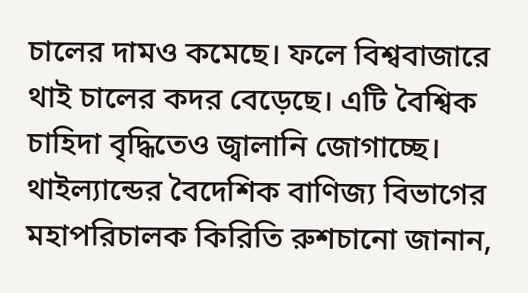চালের দামও কমেছে। ফলে বিশ্ববাজারে থাই চালের কদর বেড়েছে। এটি বৈশ্বিক চাহিদা বৃদ্ধিতেও জ্বালানি জোগাচ্ছে।
থাইল্যান্ডের বৈদেশিক বাণিজ্য বিভাগের মহাপরিচালক কিরিতি রুশচানো জানান,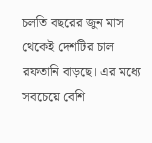চলতি বছরের জুন মাস থেকেই দেশটির চাল রফতানি বাড়ছে। এর মধ্যে সবচেয়ে বেশি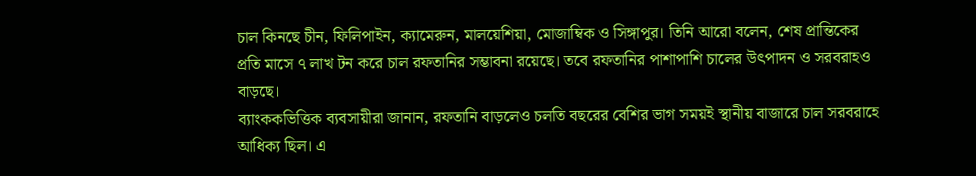চাল কিনছে চীন, ফিলিপাইন, ক্যামেরুন, মালয়েশিয়া, মোজাম্বিক ও সিঙ্গাপুর। তিনি আরো বলেন, শেষ প্রান্তিকের প্রতি মাসে ৭ লাখ টন করে চাল রফতানির সম্ভাবনা রয়েছে। তবে রফতানির পাশাপাশি চালের উৎপাদন ও সরবরাহও বাড়ছে।
ব্যাংককভিত্তিক ব্যবসায়ীরা জানান, রফতানি বাড়লেও চলতি বছরের বেশির ভাগ সময়ই স্থানীয় বাজারে চাল সরবরাহে আধিক্য ছিল। এ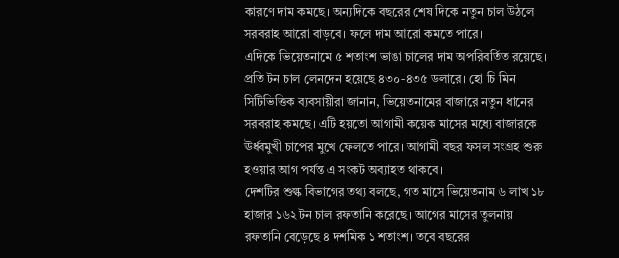কারণে দাম কমছে। অন্যদিকে বছরের শেষ দিকে নতুন চাল উঠলে সরবরাহ আরো বাড়বে। ফলে দাম আরো কমতে পারে।
এদিকে ভিয়েতনামে ৫ শতাংশ ভাঙা চালের দাম অপরিবর্তিত রয়েছে। প্রতি টন চাল লেনদেন হয়েছে ৪৩০-৪৩৫ ডলারে। হো চি মিন সিটিভিত্তিক ব্যবসায়ীরা জানান, ভিয়েতনামের বাজারে নতুন ধানের সরবরাহ কমছে। এটি হয়তো আগামী কয়েক মাসের মধ্যে বাজারকে ঊর্ধ্বমুখী চাপের মুখে ফেলতে পারে। আগামী বছর ফসল সংগ্রহ শুরু হওয়ার আগ পর্যন্ত এ সংকট অব্যাহত থাকবে।
দেশটির শুল্ক বিভাগের তথ্য বলছে, গত মাসে ভিয়েতনাম ৬ লাখ ১৮ হাজার ১৬২ টন চাল রফতানি করেছে। আগের মাসের তুলনায় রফতানি বেড়েছে ৪ দশমিক ১ শতাংশ। তবে বছরের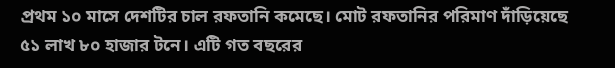প্রথম ১০ মাসে দেশটির চাল রফতানি কমেছে। মোট রফতানির পরিমাণ দাঁড়িয়েছে ৫১ লাখ ৮০ হাজার টনে। এটি গত বছরের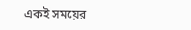একই সময়ের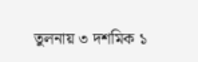তুলনায় ৩ দশমিক ১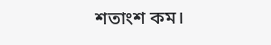শতাংশ কম।